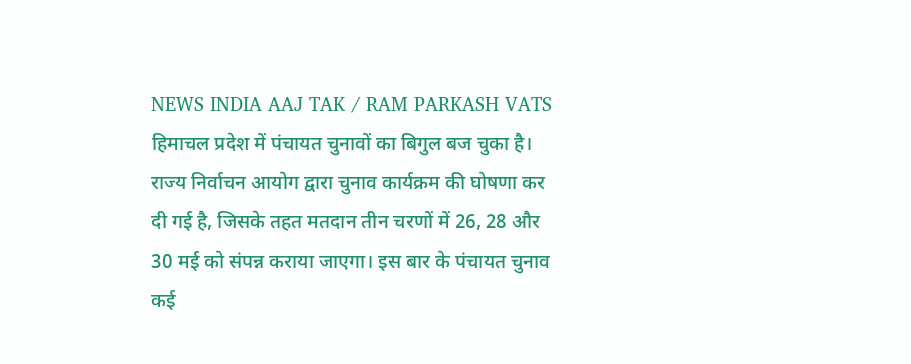NEWS INDIA AAJ TAK / RAM PARKASH VATS
हिमाचल प्रदेश में पंचायत चुनावों का बिगुल बज चुका है। राज्य निर्वाचन आयोग द्वारा चुनाव कार्यक्रम की घोषणा कर दी गई है, जिसके तहत मतदान तीन चरणों में 26, 28 और 30 मई को संपन्न कराया जाएगा। इस बार के पंचायत चुनाव कई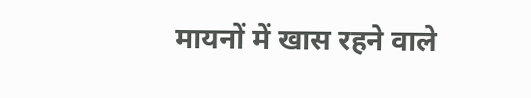मायनों में खास रहने वाले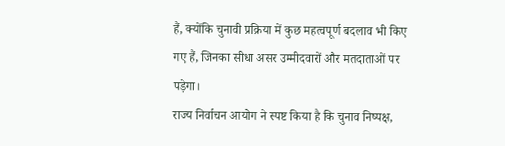हैं, क्योंकि चुनावी प्रक्रिया में कुछ महत्वपूर्ण बदलाव भी किए गए हैं, जिनका सीधा असर उम्मीदवारों और मतदाताओं पर पड़ेगा।
राज्य निर्वाचन आयोग ने स्पष्ट किया है कि चुनाव निष्पक्ष,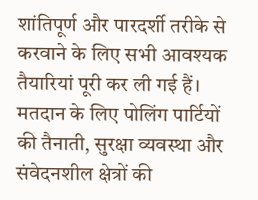शांतिपूर्ण और पारदर्शी तरीके से करवाने के लिए सभी आवश्यक तैयारियां पूरी कर ली गई हैं। मतदान के लिए पोलिंग पार्टियों की तैनाती, सुरक्षा व्यवस्था और संवेदनशील क्षेत्रों की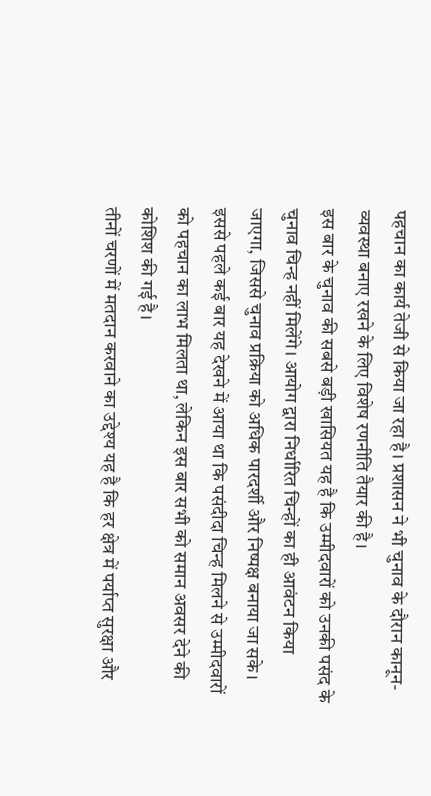पहचान का कार्य तेजी से किया जा रहा है। प्रशासन ने भी चुनाव के दौरान कानून-व्यवस्था बनाए रखने के लिए विशेष रणनीति तैयार की है।
इस बार के चुनाव की सबसे बड़ी खासियत यह है कि उम्मीदवारों को उनकी पसंद के चुनाव चिन्ह नहीं मिलेंगे। आयोग द्वारा निर्धारित चिन्हों का ही आवंटन किया जाएगा, जिससे चुनाव प्रक्रिया को अधिक पारदर्शी और निष्पक्ष बनाया जा सके। इससे पहले कई बार यह देखने में आया था कि पसंदीदा चिन्ह मिलने से उम्मीदवारों को पहचान का लाभ मिलता था, लेकिन इस बार सभी को समान अवसर देने की कोशिश की गई है।
तीनों चरणों में मतदान करवाने का उद्देश्य यह है कि हर क्षेत्र में पर्याप्त सुरक्षा और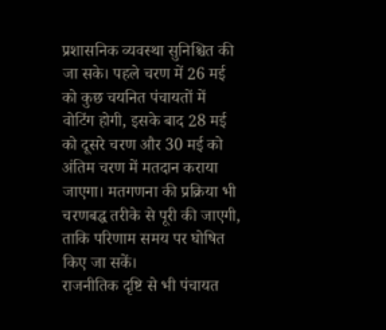प्रशासनिक व्यवस्था सुनिश्चित की जा सके। पहले चरण में 26 मई को कुछ चयनित पंचायतों में वोटिंग होगी, इसके बाद 28 मई को दूसरे चरण और 30 मई को अंतिम चरण में मतदान कराया जाएगा। मतगणना की प्रक्रिया भी चरणबद्ध तरीके से पूरी की जाएगी, ताकि परिणाम समय पर घोषित किए जा सकें।
राजनीतिक दृष्टि से भी पंचायत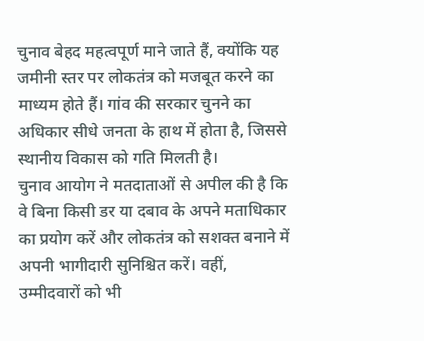चुनाव बेहद महत्वपूर्ण माने जाते हैं, क्योंकि यह जमीनी स्तर पर लोकतंत्र को मजबूत करने का माध्यम होते हैं। गांव की सरकार चुनने का अधिकार सीधे जनता के हाथ में होता है, जिससे स्थानीय विकास को गति मिलती है।
चुनाव आयोग ने मतदाताओं से अपील की है कि वे बिना किसी डर या दबाव के अपने मताधिकार का प्रयोग करें और लोकतंत्र को सशक्त बनाने में अपनी भागीदारी सुनिश्चित करें। वहीं, उम्मीदवारों को भी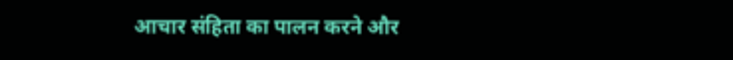आचार संहिता का पालन करने और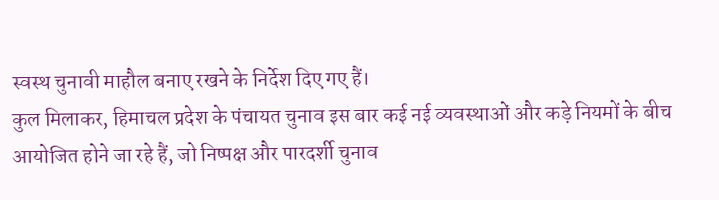स्वस्थ चुनावी माहौल बनाए रखने के निर्देश दिए गए हैं।
कुल मिलाकर, हिमाचल प्रदेश के पंचायत चुनाव इस बार कई नई व्यवस्थाओं और कड़े नियमों के बीच आयोजित होने जा रहे हैं, जो निष्पक्ष और पारदर्शी चुनाव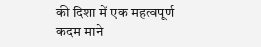की दिशा में एक महत्वपूर्ण कदम माने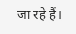जा रहे हैं।